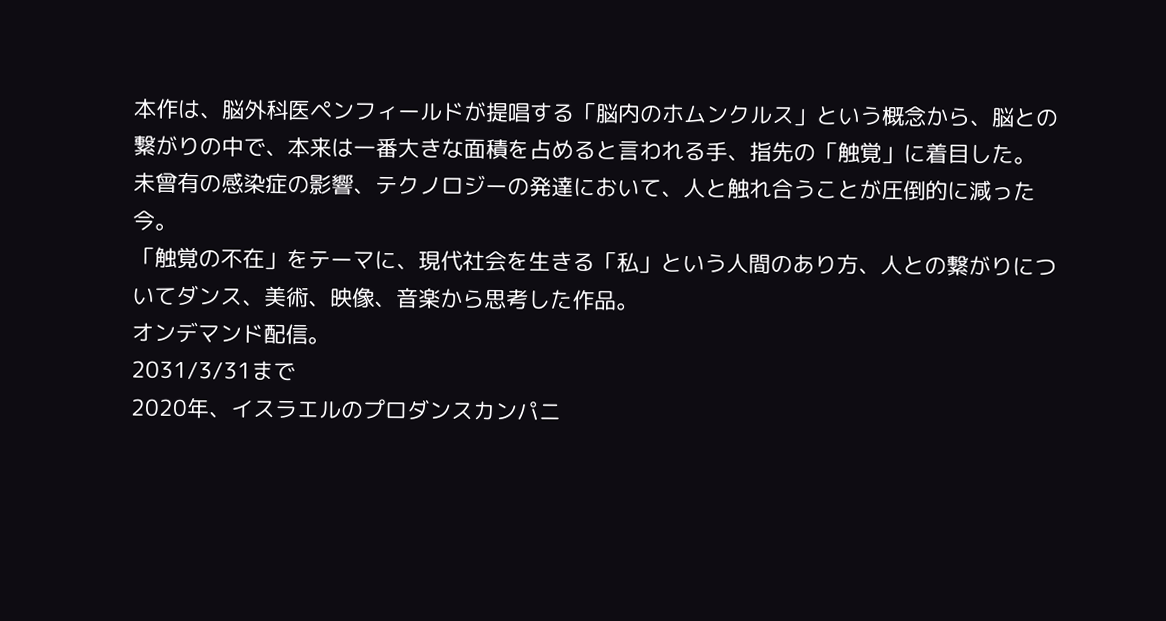本作は、脳外科医ペンフィールドが提唱する「脳内のホムンクルス」という概念から、脳との繋がりの中で、本来は一番大きな面積を占めると言われる手、指先の「触覚」に着目した。
未曾有の感染症の影響、テクノロジーの発達において、人と触れ合うことが圧倒的に減った今。
「触覚の不在」をテーマに、現代社会を生きる「私」という人間のあり方、人との繋がりについてダンス、美術、映像、音楽から思考した作品。
オンデマンド配信。
2031/3/31まで
2020年、イスラエルのプロダンスカンパニ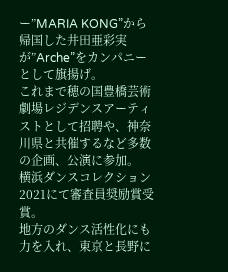ー”MARIA KONG”から帰国した井田亜彩実が”Arche”をカンパニーとして旗揚げ。
これまで穂の国豊橋芸術劇場レジデンスアーティストとして招聘や、神奈川県と共催するなど多数の企画、公演に参加。
横浜ダンスコレクション2021にて審査員奨励賞受賞。
地方のダンス活性化にも力を入れ、東京と長野に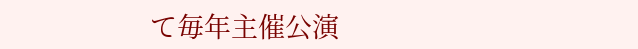て毎年主催公演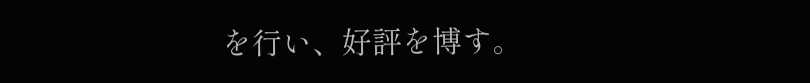を行い、好評を博す。